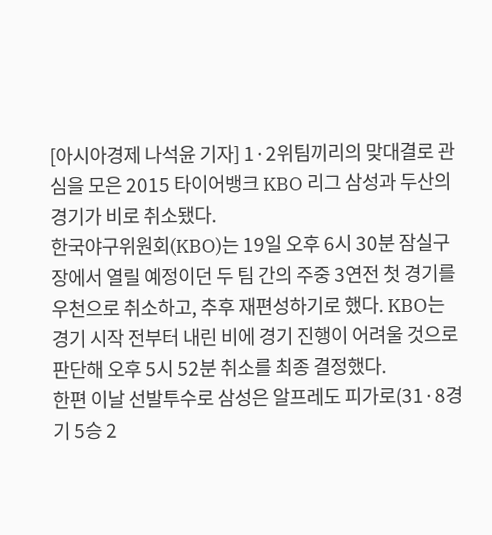[아시아경제 나석윤 기자] 1·2위팀끼리의 맞대결로 관심을 모은 2015 타이어뱅크 KBO 리그 삼성과 두산의 경기가 비로 취소됐다.
한국야구위원회(KBO)는 19일 오후 6시 30분 잠실구장에서 열릴 예정이던 두 팀 간의 주중 3연전 첫 경기를 우천으로 취소하고, 추후 재편성하기로 했다. KBO는 경기 시작 전부터 내린 비에 경기 진행이 어려울 것으로 판단해 오후 5시 52분 취소를 최종 결정했다.
한편 이날 선발투수로 삼성은 알프레도 피가로(31·8경기 5승 2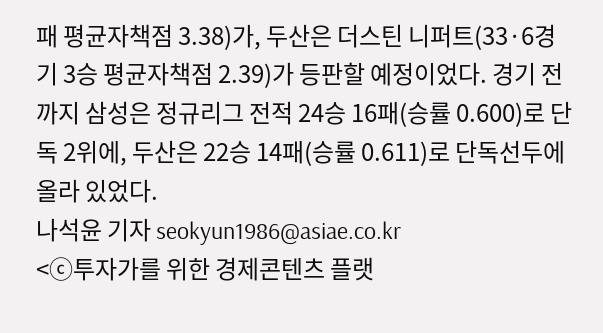패 평균자책점 3.38)가, 두산은 더스틴 니퍼트(33·6경기 3승 평균자책점 2.39)가 등판할 예정이었다. 경기 전까지 삼성은 정규리그 전적 24승 16패(승률 0.600)로 단독 2위에, 두산은 22승 14패(승률 0.611)로 단독선두에 올라 있었다.
나석윤 기자 seokyun1986@asiae.co.kr
<ⓒ투자가를 위한 경제콘텐츠 플랫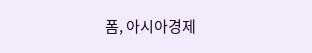폼, 아시아경제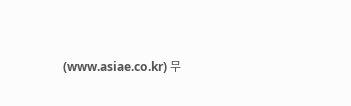(www.asiae.co.kr) 무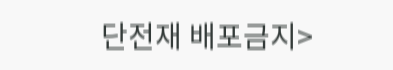단전재 배포금지>